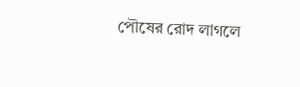পৌষের রোদ লাগলে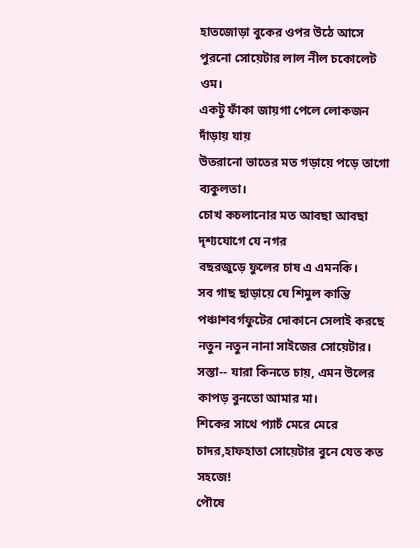হাতজোড়া বুকের ওপর উঠে আসে
পুরনো সোয়েটার লাল নীল চকোলেট ওম।
একটু ফাঁকা জায়গা পেলে লোকজন দাঁড়ায় যায়
উতরানো ভাতের মত গড়ায়ে পড়ে তাগো ব্যকুলতা।
চোখ কচলানোর মত আবছা আবছা দৃশ্যযোগে যে নগর
বছরজুড়ে ফুলের চাষ এ এমনকি।
সব গাছ ছাড়ায়ে যে শিমুল কান্তি
পঞ্চাশবর্গফুটের দোকানে সেলাই করছে নতুন নতুন নানা সাইজের সোয়েটার।
সস্তা-- যারা কিনতে চায়, এমন উলের কাপড় বুনতো আমার মা।
শিকের সাথে প্যাচঁ মেরে মেরে চাদর,হাফহাতা সোয়েটার বুনে যেত কত সহজে!
পৌষে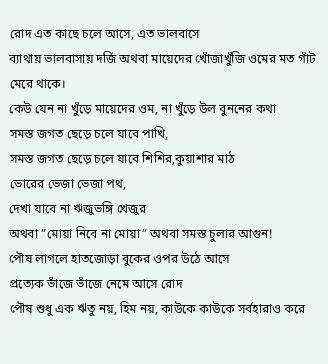রোদ এত কাছে চলে আসে, এত ভালবাসে
ব্যাথায় ভালবাসায় দর্জি অথবা মায়েদের খোঁজাখুঁজি ওমের মত গাঁট মেরে থাকে।
কেউ যেন না খুঁড়ে মায়েদের ওম, না খুঁড়ে উল বুননের কথা
সমস্ত জগত ছেড়ে চলে যাবে পাখি,
সমস্ত জগত ছেড়ে চলে যাবে শিশির,কুয়াশার মাঠ
ভোরের ভেজা ভেজা পথ,
দেখা যাবে না ঋজুভঙ্গি খেজুর
অথবা ”মোয়া নিবে না মোয়া” অথবা সমস্ত চুলার আগুন!
পৌষ লাগলে হাতজোড়া বুকের ওপর উঠে আসে
প্রত্যেক ভাঁজে ভাঁজে নেমে আসে রোদ
পৌষ শুধু এক ঋতু নয়, হিম নয়, কাউকে কাউকে সর্বহারাও করে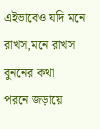এইভাবেও যদি মনে রাখস,মনে রাখস বুননের কথা
পরনে জড়ায়ে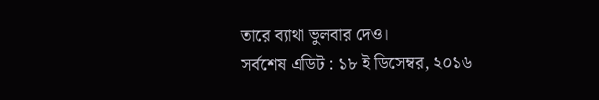তারে ব্যাথা ভুলবার দেও।
সর্বশেষ এডিট : ১৮ ই ডিসেম্বর, ২০১৬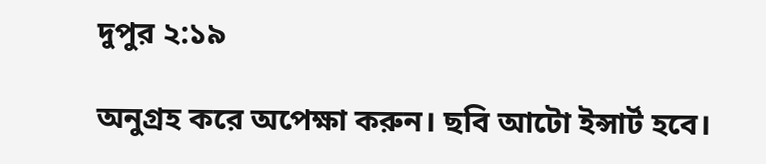দুপুর ২:১৯

অনুগ্রহ করে অপেক্ষা করুন। ছবি আটো ইন্সার্ট হবে।